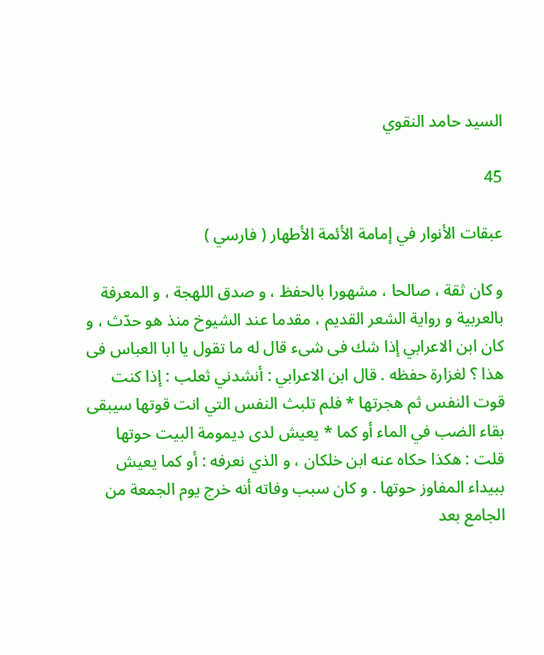السيد حامد النقوي

45

عبقات الأنوار في إمامة الأئمة الأطهار ( فارسي )

و كان ثقة ، صالحا ، مشهورا بالحفظ ، و صدق اللهجة ، و المعرفة بالعربية و رواية الشعر القديم ، مقدما عند الشيوخ منذ هو حدّث ، و كان ابن الاعرابي إذا شك فى شىء قال له ما تقول يا ابا العباس فى هذا ؟ لغزارة حفظه . قال ابن الاعرابي : أنشدني ثعلب : إذا كنت قوت النفس ثم هجرتها * فلم تلبث النفس التي انت قوتها سيبقى بقاء الضب في الماء أو كما * يعيش لدى ديمومة البيت حوتها قلت : هكذا حكاه عنه ابن خلكان ، و الذي نعرفه : أو كما يعيش ببيداء المفاوز حوتها . و كان سبب وفاته أنه خرج يوم الجمعة من الجامع بعد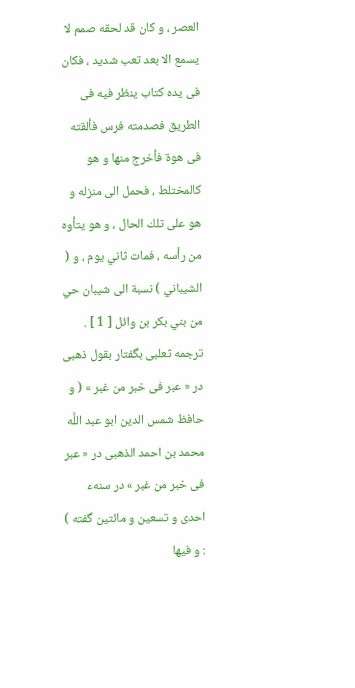العصر ، و كان قد لحقه صمم لا يسمع الا بعد تعب شديد ، فكان فى يده كتاب ينظر فيه فى الطريق فصدمته فرس فألقته فى هوة فأخرج منها و هو كالمختلط ، فحمل الى منزله و هو على تلك الحال ، و هو يتأوه من رأسه ، فمات ثاني يوم ، و ( الشيباني ) نسبة الى شيبان حي من بني بكر بن وائل [ 1 ] . ترجمه ثعلبى بگفتار بقول ذهبى در « عبر فى خبر من غبر » ( و حافظ شمس الدين ابو عبد اللَّه محمد بن احمد الذهبى در « عبر فى خبر من غبر » در سنهء احدى و تسعين و مائتين گفته ) : و فيها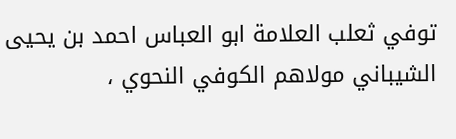توفي ثعلب العلامة ابو العباس احمد بن يحيى الشيباني مولاهم الكوفي النحوي ،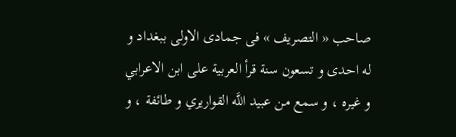صاحب « التصريف » فى جمادى الاولى ببغداد و له احدى و تسعون سنة قرأ العربية على ابن الاعرابي و غيره ، و سمع من عبيد اللَّه القواريري و طائفة ، و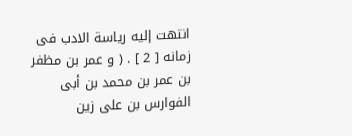انتهت إليه رياسة الادب فى زمانه [ 2 ] . ( و عمر بن مظفر بن عمر بن محمد بن أبى الفوارس بن على زين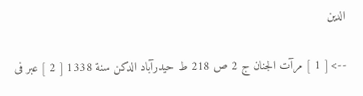الدين

--> [ 1 ] مرآت الجنان ج 2 ص 218 ط حيدرآباد الدكن سنة 1338 [ 2 ] عبر فى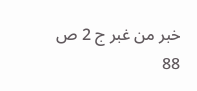خبر من غبر ج 2 ص 88